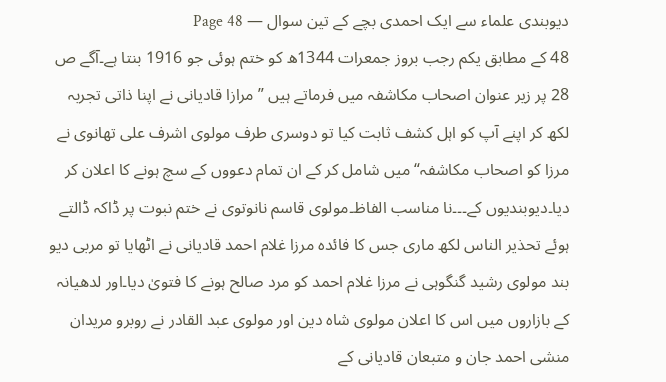دیوبندی علماء سے ایک احمدی بچے کے تین سوال — Page 48
48 کے مطابق یکم رجب بروز جمعرات 1344ھ کو ختم ہوئی جو 1916 بنتا ہے۔آگے ص 28 پر زیر عنوان اصحاب مکاشفہ میں فرماتے ہیں ” مرازا قادیانی نے اپنا ذاتی تجربہ لکھ کر اپنے آپ کو اہل کشف ثابت کیا تو دوسری طرف مولوی اشرف علی تھانوی نے مرزا کو اصحاب مکاشفہ“ میں شامل کر کے ان تمام دعووں کے سچ ہونے کا اعلان کر دیا۔دیوبندیوں کے۔۔۔نا مناسب الفاظ۔مولوی قاسم نانوتوی نے ختم نبوت پر ڈاکہ ڈالتے ہوئے تحذیر الناس لکھ ماری جس کا فائدہ مرزا غلام احمد قادیانی نے اٹھایا تو مربی دیو بند مولوی رشید گنگوہی نے مرزا غلام احمد کو مرد صالح ہونے کا فتویٰ دیا۔اور لدھیانہ کے بازاروں میں اس کا اعلان مولوی شاہ دین اور مولوی عبد القادر نے روبرو مریدان منشی احمد جان و متبعان قادیانی کے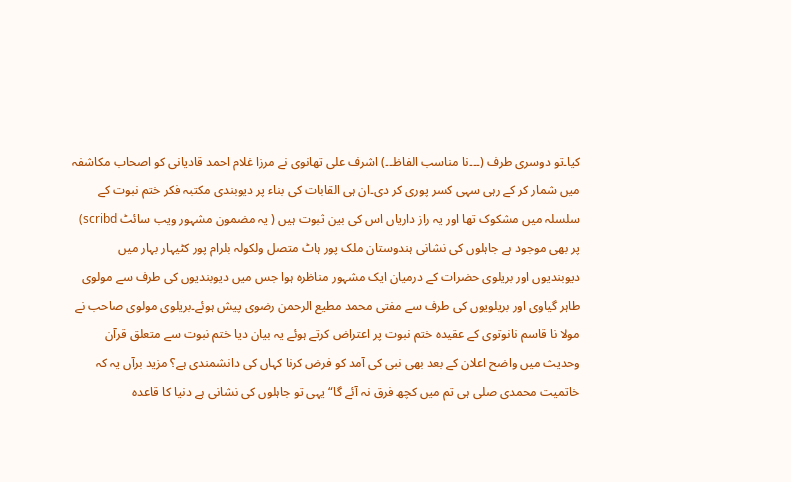کیا۔تو دوسری طرف (۔۔۔نا مناسب الفاظ۔۔) اشرف علی تھانوی نے مرزا غلام احمد قادیانی کو اصحاب مکاشفہ میں شمار کر کے رہی سہی کسر پوری کر دی۔ان ہی القابات کی بناء پر دیوبندی مکتبہ فکر ختم نبوت کے سلسلہ میں مشکوک تھا اور یہ راز داریاں اس کی بین ثبوت ہیں ( یہ مضمون مشہور ویب سائٹ scribd) پر بھی موجود ہے جاہلوں کی نشانی ہندوستان ملک پور ہاٹ متصل ولکولہ بلرام پور کٹیہار بہار میں دیوبندیوں اور بریلوی حضرات کے درمیان ایک مشہور مناظرہ ہوا جس میں دیوبندیوں کی طرف سے مولوی طاہر گیاوی اور بریلویوں کی طرف سے مفتی محمد مطیع الرحمن رضوی پیش ہوئے۔بریلوی مولوی صاحب نے مولا نا قاسم نانوتوی کے عقیدہ ختم نبوت پر اعتراض کرتے ہوئے یہ بیان دیا ختم نبوت سے متعلق قرآن وحدیث میں واضح اعلان کے بعد بھی نبی کی آمد کو فرض کرنا کہاں کی دانشمندی ہے؟ مزید برآں یہ کہ خاتمیت محمدی صلی ہی تم میں کچھ فرق نہ آئے گا“ یہی تو جاہلوں کی نشانی ہے دنیا کا قاعدہ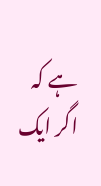ہے کہ اگر ایک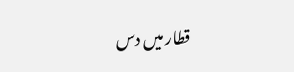قطار میں دس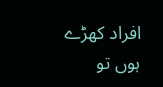افراد کھڑے ہوں تو